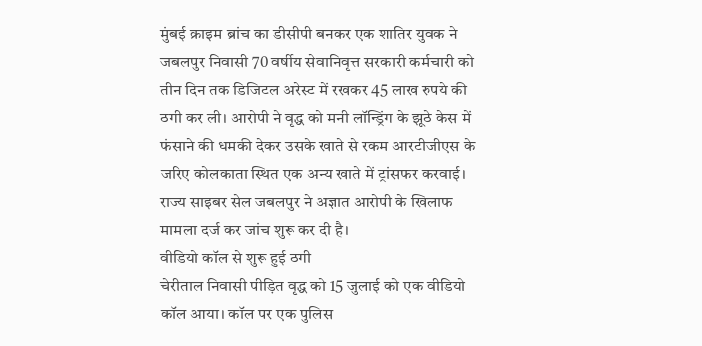मुंबई क्राइम ब्रांच का डीसीपी बनकर एक शातिर युवक ने जबलपुर निवासी 70 वर्षीय सेवानिवृत्त सरकारी कर्मचारी को तीन दिन तक डिजिटल अरेस्ट में रखकर 45 लाख रुपये की ठगी कर ली। आरोपी ने वृद्ध को मनी लॉन्ड्रिंग के झूठे केस में फंसाने की धमकी देकर उसके खाते से रकम आरटीजीएस के जरिए कोलकाता स्थित एक अन्य खाते में ट्रांसफर करवाई। राज्य साइबर सेल जबलपुर ने अज्ञात आरोपी के खिलाफ मामला दर्ज कर जांच शुरू कर दी है।
वीडियो कॉल से शुरू हुई ठगी
चेरीताल निवासी पीड़ित वृद्ध को 15 जुलाई को एक वीडियो कॉल आया। कॉल पर एक पुलिस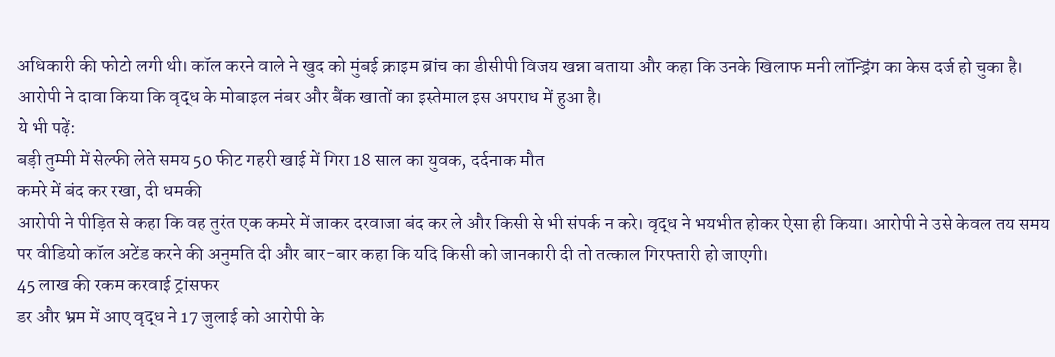अधिकारी की फोटो लगी थी। कॉल करने वाले ने खुद को मुंबई क्राइम ब्रांच का डीसीपी विजय खन्ना बताया और कहा कि उनके खिलाफ मनी लॉन्ड्रिंग का केस दर्ज हो चुका है। आरोपी ने दावा किया कि वृद्ध के मोबाइल नंबर और बैंक खातों का इस्तेमाल इस अपराध में हुआ है।
ये भी पढ़ें:
बड़ी तुम्मी में सेल्फी लेते समय 50 फीट गहरी खाई में गिरा 18 साल का युवक, दर्दनाक मौत
कमरे में बंद कर रखा, दी धमकी
आरोपी ने पीड़ित से कहा कि वह तुरंत एक कमरे में जाकर दरवाजा बंद कर ले और किसी से भी संपर्क न करे। वृद्ध ने भयभीत होकर ऐसा ही किया। आरोपी ने उसे केवल तय समय पर वीडियो कॉल अटेंड करने की अनुमति दी और बार-बार कहा कि यदि किसी को जानकारी दी तो तत्काल गिरफ्तारी हो जाएगी।
45 लाख की रकम करवाई ट्रांसफर
डर और भ्रम में आए वृद्ध ने 17 जुलाई को आरोपी के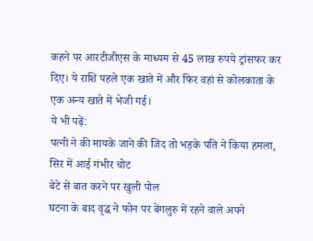कहने पर आरटीजीएस के माध्यम से 45 लाख रुपये ट्रांसफर कर दिए। ये राशि पहले एक खाते में और फिर वहां से कोलकाता के एक अन्य खाते में भेजी गई।
ये भी पढ़ें:
पत्नी ने की मायके जाने की जिद तो भड़के पति ने किया हमला, सिर में आई गंभीर चोट
बेटे से बात करने पर खुली पोल
घटना के बाद वृद्ध ने फोन पर बेंगलुरु में रहने वाले अपने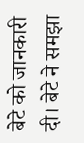बेटे को जानकारी दी। बेटे ने समझा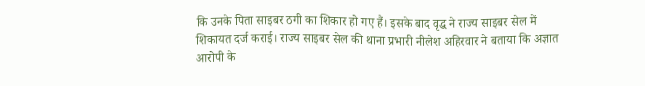कि उनके पिता साइबर ठगी का शिकार हो गए हैं। इसके बाद वृद्ध ने राज्य साइबर सेल में शिकायत दर्ज कराई। राज्य साइबर सेल की थाना प्रभारी नीलेश अहिरवार ने बताया कि अज्ञात आरोपी के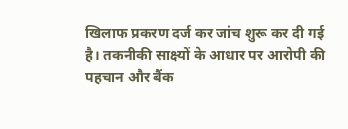खिलाफ प्रकरण दर्ज कर जांच शुरू कर दी गई है। तकनीकी साक्ष्यों के आधार पर आरोपी की पहचान और बैंक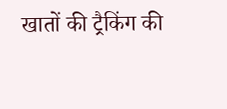खातों की ट्रैकिंग की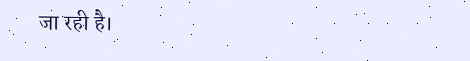जा रही है।